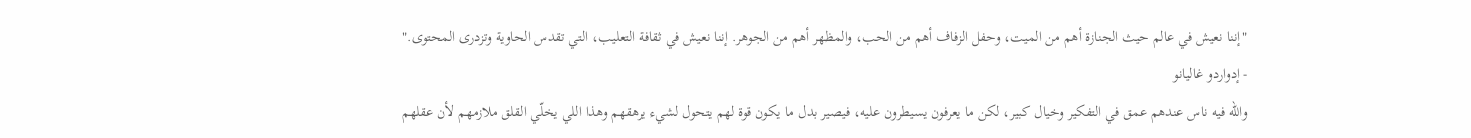"إننا نعيش في عالم حيث الجنازة أهم من الميت، وحفل الزفاف أهم من الحب، والمظهر أهم من الجوهر. إننا نعيش في ثقافة التعليب، التي تقدس الحاوية وتزدرى المحتوى."
- إدواردو غاليانو
والله فيه ناس عندهم عمق في التفكير وخيال كبير، لكن ما يعرفون يسيطرون عليه، فيصير بدل ما يكون قوة لهم يتحول لشيء يرهقهم وهذا اللي يخلّي القلق ملازمهم لأن عقلهم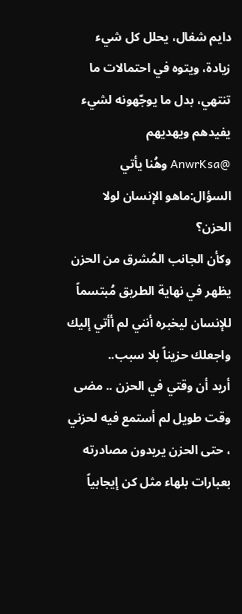دايم شغال، يحلل كل شيء زيادة، ويتوه في احتمالات ما تنتهي، بدل ما يوجّهونه لشيء يفيدهم ويهديهم
@AnwrKsa وهُنا يأتي السؤال:ماهو الإنسان لولا الحزن؟
وكأن الجانب المُشرق من الحزن يظهر في نهاية الطريق مُبتسماً للإنسان ليخبره أنني لم أأتي إليك واجعلك حزيناً بلا سبب..
أريد أن وقتي في الحزن .. مضى وقت طويل لم أستمع فيه لحزني ، حتى الحزن يريدون مصادرته بعبارات بلهاء مثل كن إيجابياً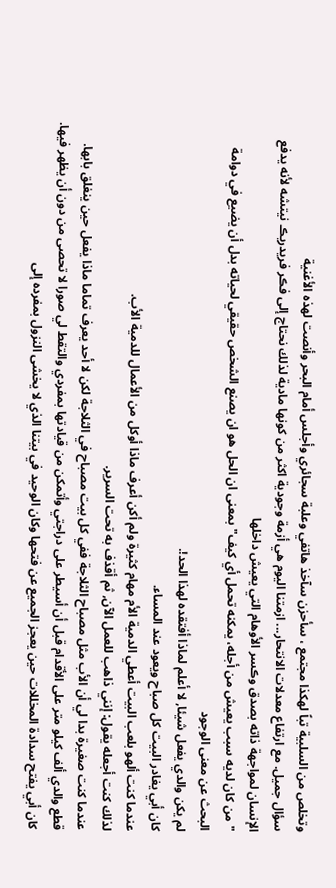وتخلص من السلبية تباً لهكذا مجتمع ، سأحزن سآخذ هاتفي وعلبة سجائري وأجلس أمام البحر وأنصت لهذه الأغنية
سؤال جميل. مع ارتفاع معدلات الانتحار... ازمتنا اليوم هي أزمة وجودية اكثر من كونها مادية لذلك نحتاج إلى فڪر فريدريڪ نيتشه لأنه يدفع الإنسان لمواجهة ذاته بصدق وڪسر الأوهام التي يعيش داخلها
"من كان لديه سبب يعيش من أجله، يمكنه تحمل أي كيف" بمعنى ان الحل هو ان يصنع الشخص حقيقي لحياته بدل أن يضيع في دوامة البحث عن معنى الوجود
لم يكن والدي يفعل شيئا, لا أعلم لماذا أفتقده لهذا الحد!.
كان أبي يغادر البيت كل صباح ويعود عند المساء.
عندما كنت ألهو بلعب البيت أعطي الدمية الأم مهام كثيرة ولم أكن أعرف ماذا أوكل من الأعمال للدمية الأب.
لذلك كنت أجعله يقول: إنني ذاهب للعمل الآن, ثم أقذف به تحت السرير.
عندما كنت صغيرة بدا لي أن الأب مثل مصباح الثلاجة ففي كل بيت مصباح في الثلاجة لكن لا أحد يعرف تماما ماذا يفعل حين ينغلق بابها.
قطع والدي ألف كيلو متر على الأقدام قبل أن أسيطر على دراجتي وأتمكن من قيادتها بمفردي والتقط لي صورا لا تحصى من دون أن يظهر فيها.
كان أبي يفتح سدادة المخللات حين يعجز الجميع عن فتحها وكان الوحيد في بيتنا الذي لا يخشى النزول بمفرده إلى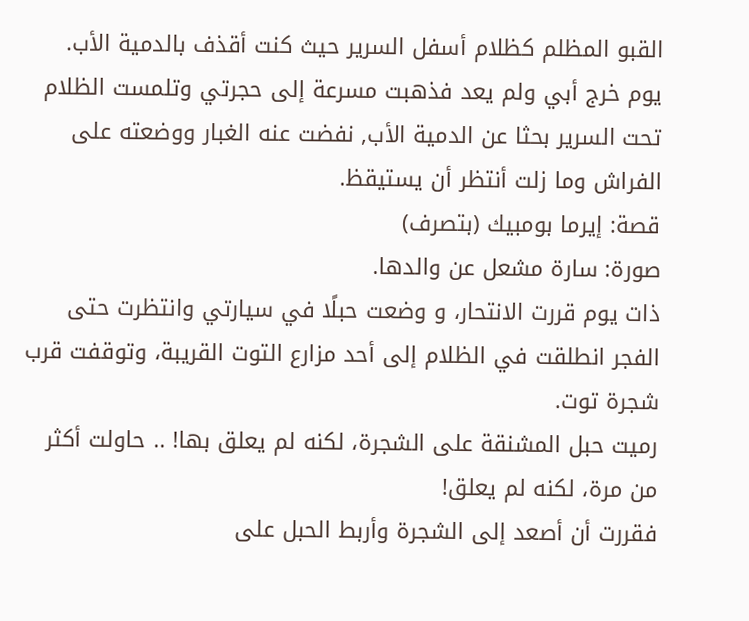القبو المظلم كظلام أسفل السرير حيث كنت أقذف بالدمية الأب.
يوم خرج أبي ولم يعد فذهبت مسرعة إلى حجرتي وتلمست الظلام تحت السرير بحثا عن الدمية الأب, نفضت عنه الغبار ووضعته على الفراش وما زلت أنتظر أن يستيقظ.
قصة: إيرما بومبيك (بتصرف)
صورة: سارة مشعل عن والدها.
ذات يوم قررت الانتحار، و وضعت حبلًا في سيارتي وانتظرت حتى الفجر انطلقت في الظلام إلى أحد مزارع التوت القريبة، وتوقفت قرب شجرة توت.
رميت حبل المشنقة على الشجرة، لكنه لم يعلق بها! .. حاولت أكثر من مرة، لكنه لم يعلق!
فقررت أن أصعد إلى الشجرة وأربط الحبل على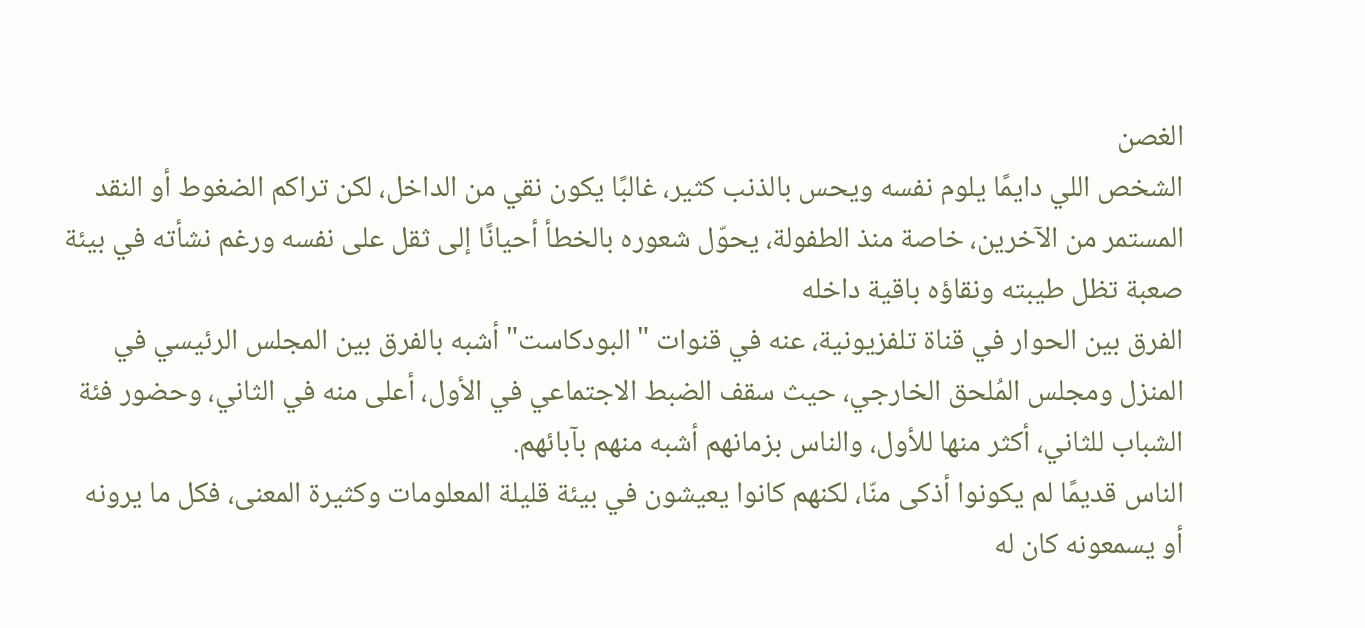الغصن
الشخص اللي دايمًا يلوم نفسه ويحس بالذنب كثير، غالبًا يكون نقي من الداخل، لكن تراكم الضغوط أو النقد المستمر من الآخرين، خاصة منذ الطفولة، يحوّل شعوره بالخطأ أحيانًا إلى ثقل على نفسه ورغم نشأته في بيئة صعبة تظل طيبته ونقاؤه باقية داخله
الفرق بين الحوار في قناة تلفزيونية، عنه في قنوات "البودكاست" أشبه بالفرق بين المجلس الرئيسي في المنزل ومجلس المُلحق الخارجي، حيث سقف الضبط الاجتماعي في الأول، أعلى منه في الثاني، وحضور فئة الشباب للثاني، أكثر منها للأول، والناس بزمانهم أشبه منهم بآبائهم.
الناس قديمًا لم يكونوا أذكى منّا، لكنهم كانوا يعيشون في بيئة قليلة المعلومات وكثيرة المعنى، فكل ما يرونه أو يسمعونه كان له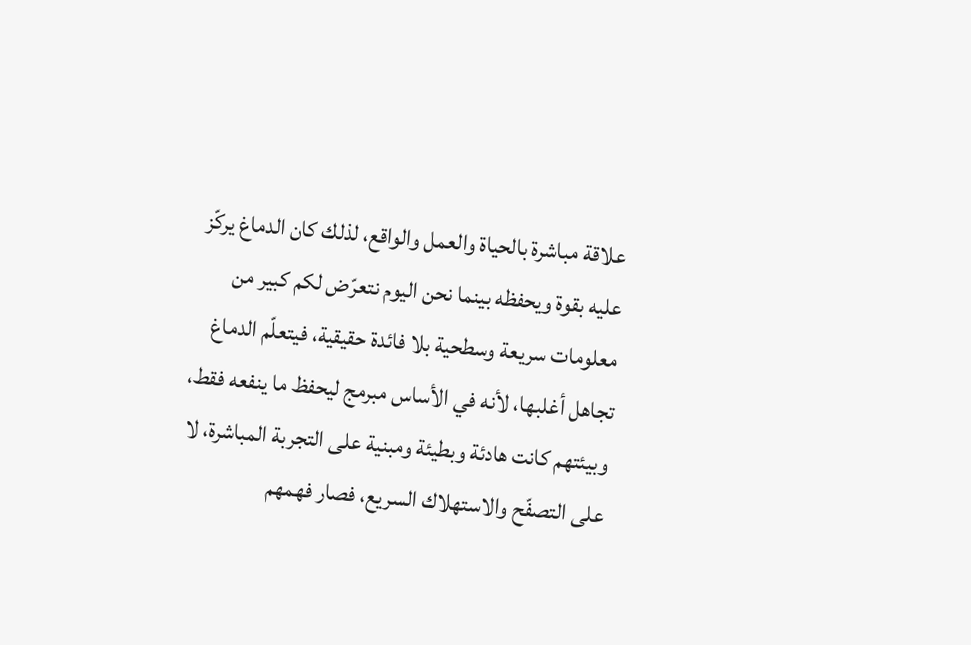علاقة مباشرة بالحياة والعمل والواقع، لذلك كان الدماغ يركّز عليه بقوة ويحفظه بينما نحن اليوم نتعرّض لكم كبير من معلومات سريعة وسطحية بلا فائدة حقيقية، فيتعلّم الدماغ تجاهل أغلبها، لأنه في الأساس مبرمج ليحفظ ما ينفعه فقط، وبيئتهم كانت هادئة وبطيئة ومبنية على التجربة المباشرة، لا على التصفّح والاستهلاك السريع، فصار فهمهم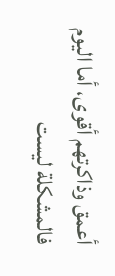أعمق وذاكرتهم أقوى، أما اليوم فالمشكلة ليست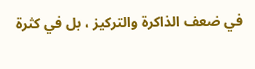في ضعف الذاكرة والتركيز ، بل في كثرة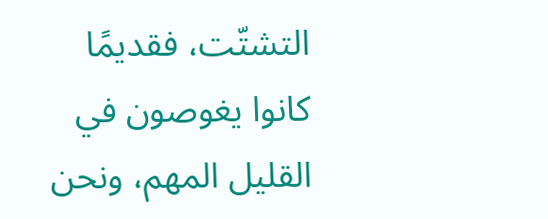التشتّت، فقديمًا كانوا يغوصون في القليل المهم، ونحن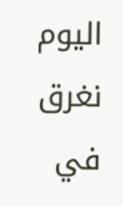اليوم نغرق في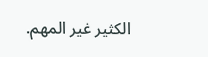الكثير غير المهم.